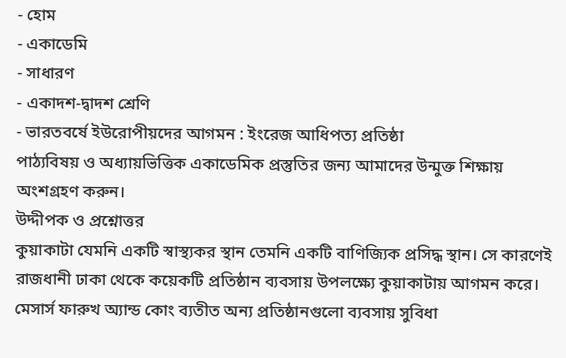- হোম
- একাডেমি
- সাধারণ
- একাদশ-দ্বাদশ শ্রেণি
- ভারতবর্ষে ইউরোপীয়দের আগমন : ইংরেজ আধিপত্য প্রতিষ্ঠা
পাঠ্যবিষয় ও অধ্যায়ভিত্তিক একাডেমিক প্রস্তুতির জন্য আমাদের উন্মুক্ত শিক্ষায় অংশগ্রহণ করুন।
উদ্দীপক ও প্রশ্নোত্তর
কুয়াকাটা যেমনি একটি স্বাস্থ্যকর স্থান তেমনি একটি বাণিজ্যিক প্রসিদ্ধ স্থান। সে কারণেই রাজধানী ঢাকা থেকে কয়েকটি প্রতিষ্ঠান ব্যবসায় উপলক্ষ্যে কুয়াকাটায় আগমন করে। মেসার্স ফারুখ অ্যান্ড কোং ব্যতীত অন্য প্রতিষ্ঠানগুলো ব্যবসায় সুবিধা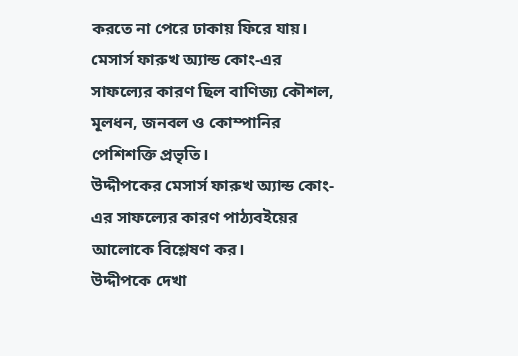করতে না পেরে ঢাকায় ফিরে যায়। মেসার্স ফারুখ অ্যান্ড কোং-এর সাফল্যের কারণ ছিল বাণিজ্য কৌশল, মূলধন, জনবল ও কোম্পানির পেশিশক্তি প্রভৃতি।
উদ্দীপকের মেসার্স ফারুখ অ্যান্ড কোং-এর সাফল্যের কারণ পাঠ্যবইয়ের আলোকে বিশ্লেষণ কর।
উদ্দীপকে দেখা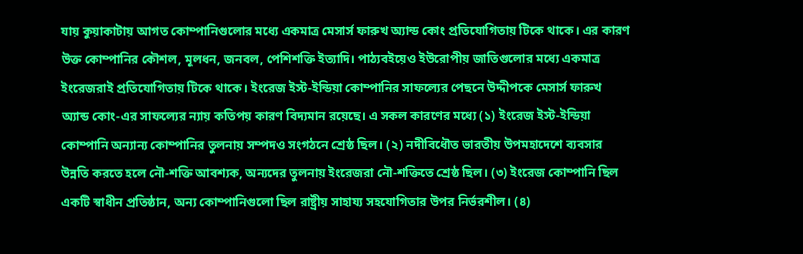যায় কুয়াকাটায় আগত কোম্পানিগুলোর মধ্যে একমাত্র মেসার্স ফারুখ অ্যান্ড কোং প্রতিযোগিতায় টিকে থাকে। এর কারণ উক্ত কোম্পানির কৌশল, মূলধন, জনবল, পেশিশক্তি ইত্যাদি। পাঠ্যবইয়েও ইউরোপীয় জাতিগুলোর মধ্যে একমাত্র ইংরেজরাই প্রতিযোগিতায় টিকে থাকে। ইংরেজ ইস্ট-ইন্ডিয়া কোম্পানির সাফল্যের পেছনে উদ্দীপকে মেসার্স ফারুখ অ্যান্ড কোং-এর সাফল্যের ন্যায় কতিপয় কারণ বিদ্যমান রয়েছে। এ সকল কারণের মধ্যে (১) ইংরেজ ইস্ট-ইন্ডিয়া কোম্পানি অন্যান্য কোম্পানির তুলনায় সম্পদও সংগঠনে শ্রেষ্ঠ ছিল। (২) নদীবিধৌত ভারতীয় উপমহাদেশে ব্যবসার উন্নতি করতে হলে নৌ-শক্তি আবশ্যক, অন্যদের তুলনায় ইংরেজরা নৌ-শক্তিতে শ্রেষ্ঠ ছিল। (৩) ইংরেজ কোম্পানি ছিল একটি স্বাধীন প্রতিষ্ঠান, অন্য কোম্পানিগুলো ছিল রাষ্ট্রীয় সাহায্য সহযোগিতার উপর নির্ভরশীল। (৪)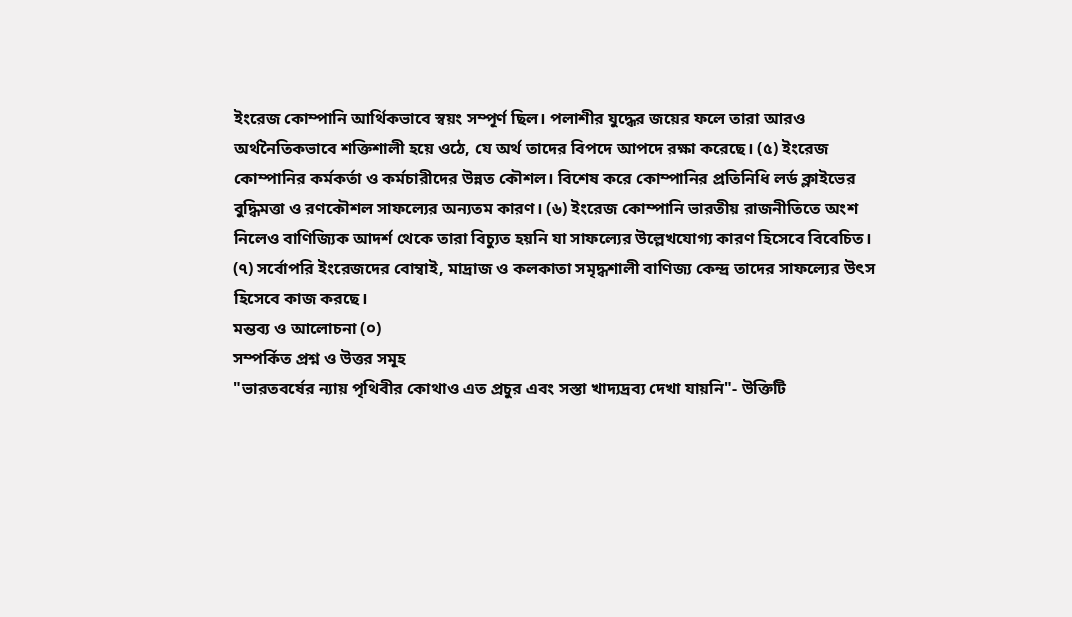ইংরেজ কোম্পানি আর্থিকভাবে স্বয়ং সম্পূর্ণ ছিল। পলাশীর যুদ্ধের জয়ের ফলে তারা আরও অর্থনৈতিকভাবে শক্তিশালী হয়ে ওঠে, যে অর্থ তাদের বিপদে আপদে রক্ষা করেছে। (৫) ইংরেজ কোম্পানির কর্মকর্তা ও কর্মচারীদের উন্নত কৌশল। বিশেষ করে কোম্পানির প্রতিনিধি লর্ড ক্লাইভের বুদ্ধিমত্তা ও রণকৌশল সাফল্যের অন্যতম কারণ। (৬) ইংরেজ কোম্পানি ভারতীয় রাজনীতিতে অংশ নিলেও বাণিজ্যিক আদর্শ থেকে তারা বিচ্যুত হয়নি যা সাফল্যের উল্লেখযোগ্য কারণ হিসেবে বিবেচিত। (৭) সর্বোপরি ইংরেজদের বোম্বাই, মাদ্রাজ ও কলকাতা সমৃদ্ধশালী বাণিজ্য কেন্দ্র তাদের সাফল্যের উৎস হিসেবে কাজ করছে।
মন্তব্য ও আলোচনা (০)
সম্পর্কিত প্রশ্ন ও উত্তর সমূহ
"ভারতবর্ষের ন্যায় পৃথিবীর কোথাও এত প্রচুর এবং সস্তা খাদ্যদ্রব্য দেখা যায়নি"- উক্তিটি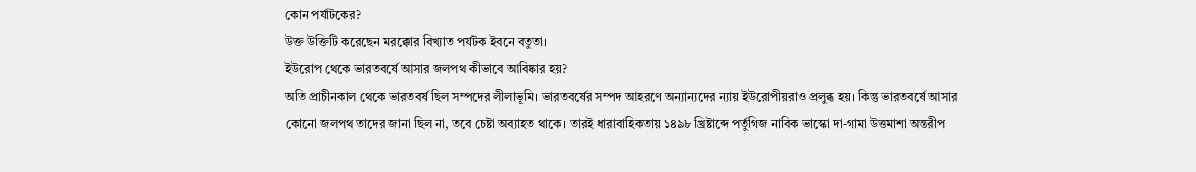কোন পর্যাটকের?
উক্ত উক্তিটি করেছেন মরক্কোর বিখ্যাত পর্যটক ইবনে বতুতা।
ইউরোপ থেকে ভারতবর্ষে আসার জলপথ কীভাবে আবিষ্কার হয়?
অতি প্রাচীনকাল থেকে ভারতবর্ষ ছিল সম্পদের লীলাভূমি। ভারতবর্ষের সম্পদ আহরণে অন্যান্যদের ন্যায় ইউরোপীয়রাও প্রলুব্ধ হয়। কিন্তু ভারতবর্ষে আসার কোনো জলপথ তাদের জানা ছিল না, তবে চেষ্টা অব্যাহত থাকে। তারই ধারাবাহিকতায় ১৪৯৮ খ্রিষ্টাব্দে পর্তুগিজ নাবিক ভাস্কো দা-গামা উত্তমাশা অন্তরীপ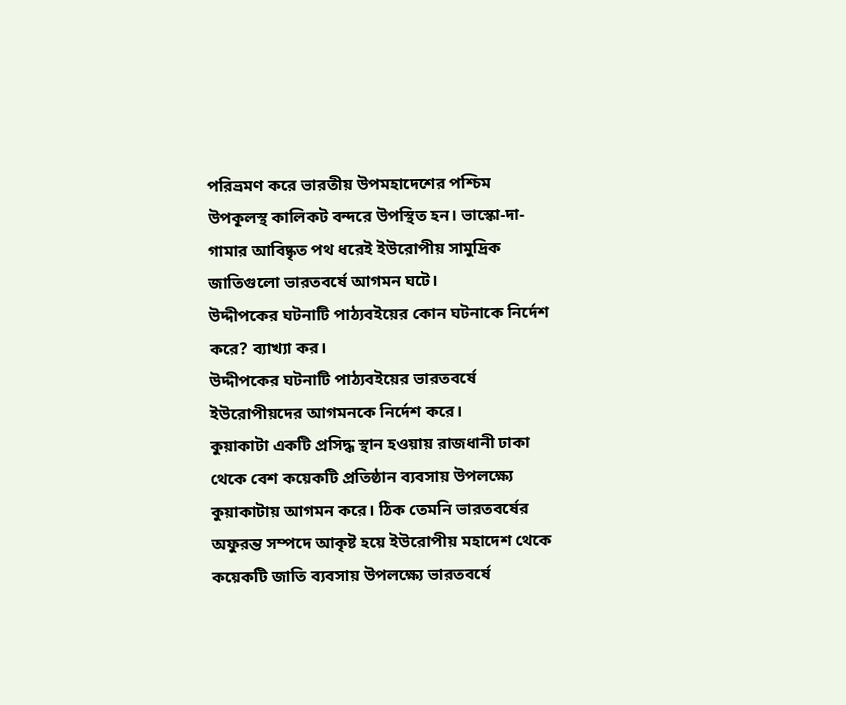পরিভ্রমণ করে ভারতীয় উপমহাদেশের পশ্চিম উপকূলস্থ কালিকট বন্দরে উপস্থিত হন। ভাস্কো-দা-গামার আবিষ্কৃত পথ ধরেই ইউরোপীয় সামুদ্রিক জাতিগুলো ভারতবর্ষে আগমন ঘটে।
উদ্দীপকের ঘটনাটি পাঠ্যবইয়ের কোন ঘটনাকে নির্দেশ করে? ব্যাখ্যা কর।
উদ্দীপকের ঘটনাটি পাঠ্যবইয়ের ভারতবর্ষে ইউরোপীয়দের আগমনকে নির্দেশ করে।
কুয়াকাটা একটি প্রসিদ্ধ স্থান হওয়ায় রাজধানী ঢাকা থেকে বেশ কয়েকটি প্রতিষ্ঠান ব্যবসায় উপলক্ষ্যে কুয়াকাটায় আগমন করে। ঠিক তেমনি ভারতবর্ষের অফুরন্ত সম্পদে আকৃষ্ট হয়ে ইউরোপীয় মহাদেশ থেকে কয়েকটি জাতি ব্যবসায় উপলক্ষ্যে ভারতবর্ষে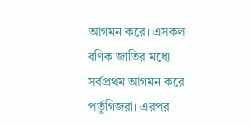আগমন করে। এসকল বণিক জাতির মধ্যে সর্বপ্রথম আগমন করে পর্তুগিজরা। এরপর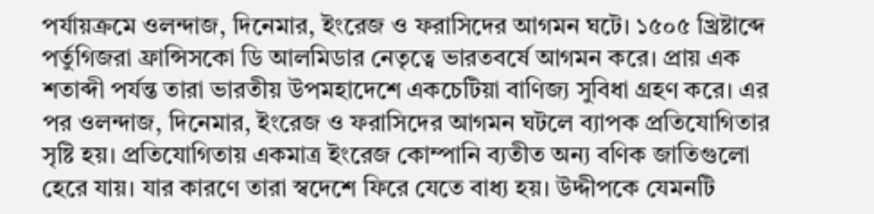পর্যায়ক্রমে ওলন্দাজ, দিনেমার, ইংরেজ ও ফরাসিদের আগমন ঘটে। ১৫০৫ খ্রিষ্টাব্দে পর্তুগিজরা ফ্রান্সিসকো ডি আলমিডার নেতৃত্বে ভারতবর্ষে আগমন করে। প্রায় এক শতাব্দী পর্যন্ত তারা ভারতীয় উপমহাদেশে একচেটিয়া বাণিজ্য সুবিধা গ্রহণ করে। এর পর ওলন্দাজ, দিনেমার, ইংরেজ ও ফরাসিদের আগমন ঘটলে ব্যাপক প্রতিযোগিতার সৃষ্টি হয়। প্রতিযোগিতায় একমাত্র ইংরেজ কোম্পানি ব্যতীত অন্য বণিক জাতিগুলো হেরে যায়। যার কারণে তারা স্বদেশে ফিরে যেতে বাধ্য হয়। উদ্দীপকে যেমনটি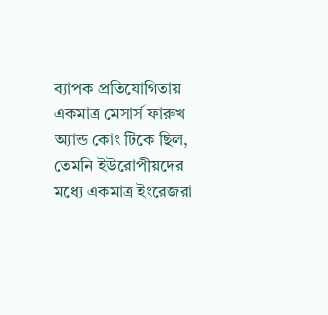ব্যাপক প্রতিযোগিতায় একমাত্র মেসার্স ফারুখ অ্যান্ড কোং টিকে ছিল, তেমনি ইউরোপীয়দের মধ্যে একমাত্র ইংরেজরা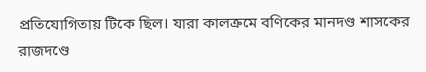প্রতিযোগিতায় টিকে ছিল। যারা কালক্রমে বণিকের মানদণ্ড শাসকের রাজদণ্ডে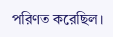পরিণত করেছিল।